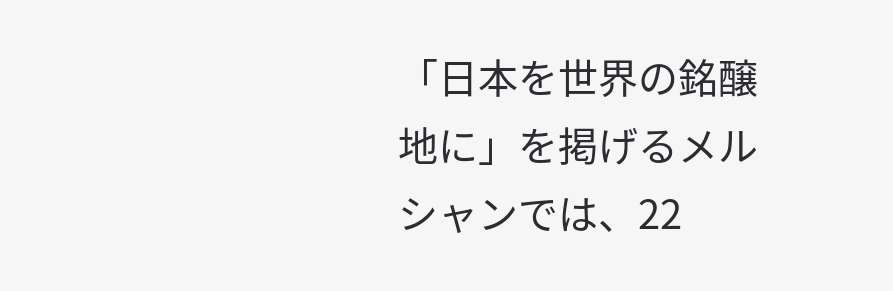「日本を世界の銘醸地に」を掲げるメルシャンでは、22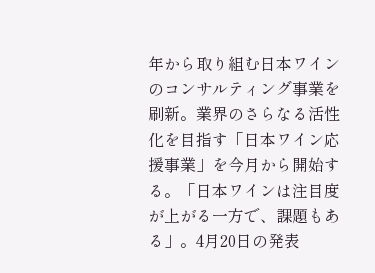年から取り組む日本ワインのコンサルティング事業を刷新。業界のさらなる活性化を目指す「日本ワイン応援事業」を今月から開始する。「日本ワインは注目度が上がる一方で、課題もある」。4月20日の発表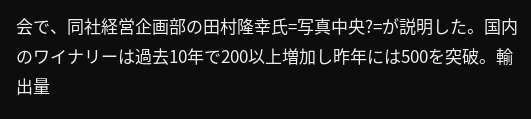会で、同社経営企画部の田村隆幸氏=写真中央?=が説明した。国内のワイナリーは過去10年で200以上増加し昨年には500を突破。輸出量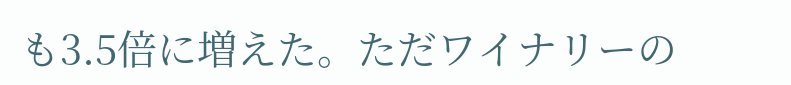も3.5倍に増えた。ただワイナリーの